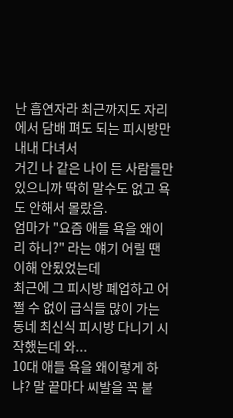난 흡연자라 최근까지도 자리에서 담배 펴도 되는 피시방만 내내 다녀서
거긴 나 같은 나이 든 사람들만 있으니까 딱히 말수도 없고 욕도 안해서 몰랐음.
엄마가 "요즘 애들 욕을 왜이리 하니?" 라는 얘기 어릴 땐 이해 안됬었는데
최근에 그 피시방 폐업하고 어쩔 수 없이 급식들 많이 가는 동네 최신식 피시방 다니기 시작했는데 와...
10대 애들 욕을 왜이렇게 하냐? 말 끝마다 씨발을 꼭 붙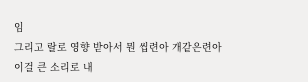임
그리고 랄로 영향 받아서 뭔 씹련아 개같은련아 이걸 큰 소리로 내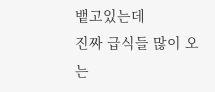뱉고있는데
진짜 급식들 많이 오는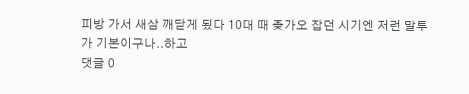피방 가서 새삼 깨닫게 됬다 10대 때 좆가오 잡던 시기엔 저런 말투가 기본이구나..하고
댓글 0